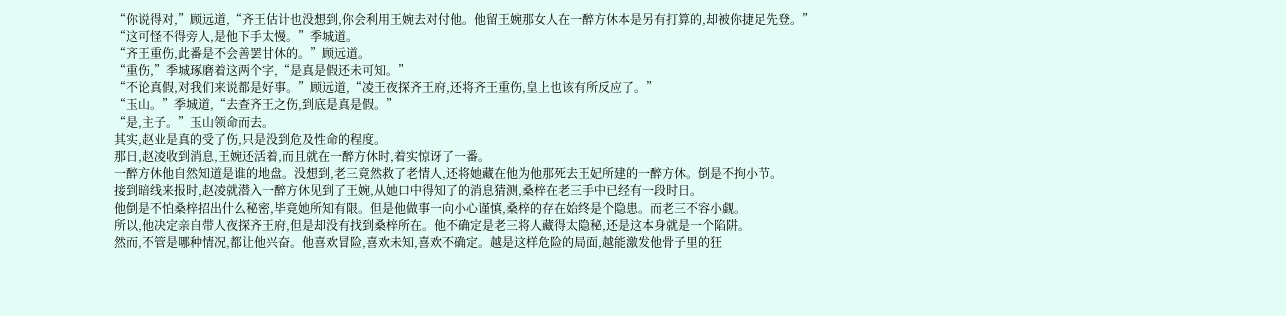“你说得对,”顾远道,“齐王估计也没想到,你会利用王婉去对付他。他留王婉那女人在一醉方休本是另有打算的,却被你捷足先登。”
“这可怪不得旁人,是他下手太慢。”季城道。
“齐王重伤,此番是不会善罢甘休的。”顾远道。
“重伤,”季城琢磨着这两个字,“是真是假还未可知。”
“不论真假,对我们来说都是好事。”顾远道,“凌王夜探齐王府,还将齐王重伤,皇上也该有所反应了。”
“玉山。”季城道,“去查齐王之伤,到底是真是假。”
“是,主子。”玉山领命而去。
其实,赵业是真的受了伤,只是没到危及性命的程度。
那日,赵凌收到消息,王婉还活着,而且就在一醉方休时,着实惊讶了一番。
一醉方休他自然知道是谁的地盘。没想到,老三竟然救了老情人,还将她藏在他为他那死去王妃所建的一醉方休。倒是不拘小节。
接到暗线来报时,赵凌就潜入一醉方休见到了王婉,从她口中得知了的消息猜测,桑梓在老三手中已经有一段时日。
他倒是不怕桑梓招出什么秘密,毕竟她所知有限。但是他做事一向小心谨慎,桑梓的存在始终是个隐患。而老三不容小觑。
所以,他决定亲自带人夜探齐王府,但是却没有找到桑梓所在。他不确定是老三将人藏得太隐秘,还是这本身就是一个陷阱。
然而,不管是哪种情况,都让他兴奋。他喜欢冒险,喜欢未知,喜欢不确定。越是这样危险的局面,越能激发他骨子里的狂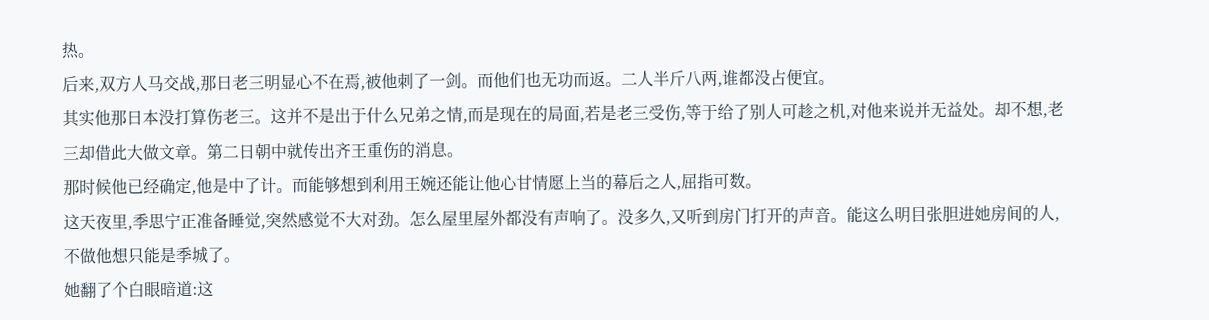热。
后来,双方人马交战,那日老三明显心不在焉,被他刺了一剑。而他们也无功而返。二人半斤八两,谁都没占便宜。
其实他那日本没打算伤老三。这并不是出于什么兄弟之情,而是现在的局面,若是老三受伤,等于给了别人可趁之机,对他来说并无益处。却不想,老三却借此大做文章。第二日朝中就传出齐王重伤的消息。
那时候他已经确定,他是中了计。而能够想到利用王婉还能让他心甘情愿上当的幕后之人,屈指可数。
这天夜里,季思宁正准备睡觉,突然感觉不大对劲。怎么屋里屋外都没有声响了。没多久,又听到房门打开的声音。能这么明目张胆进她房间的人,不做他想只能是季城了。
她翻了个白眼暗道:这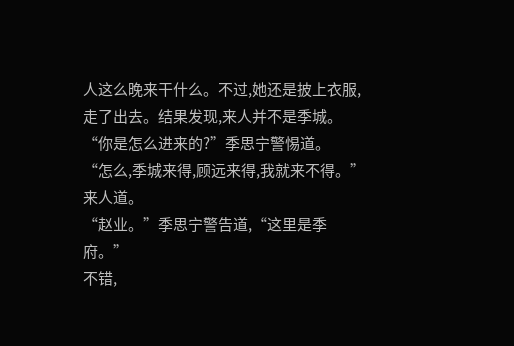人这么晚来干什么。不过,她还是披上衣服,走了出去。结果发现,来人并不是季城。
“你是怎么进来的?”季思宁警惕道。
“怎么,季城来得,顾远来得,我就来不得。”来人道。
“赵业。”季思宁警告道,“这里是季府。”
不错,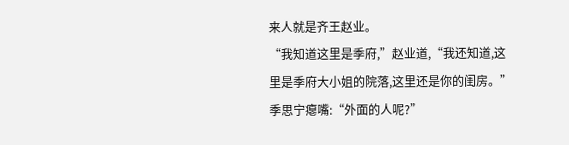来人就是齐王赵业。
“我知道这里是季府,”赵业道,“我还知道,这里是季府大小姐的院落,这里还是你的闺房。”
季思宁瘪嘴:“外面的人呢?”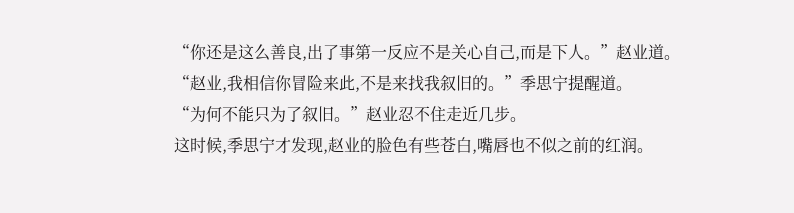“你还是这么善良,出了事第一反应不是关心自己,而是下人。”赵业道。
“赵业,我相信你冒险来此,不是来找我叙旧的。”季思宁提醒道。
“为何不能只为了叙旧。”赵业忍不住走近几步。
这时候,季思宁才发现,赵业的脸色有些苍白,嘴唇也不似之前的红润。